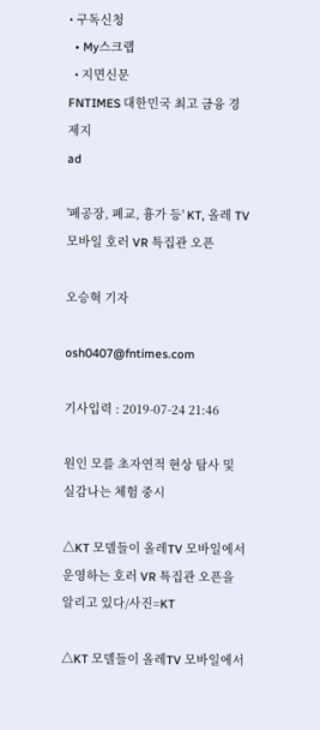• 구독신청
  • My스크랩
  • 지면신문
FNTIMES 대한민국 최고 금융 경제지
ad

'폐공장, 폐교, 흉가 등' KT, 올레 TV 모바일 호러 VR 특집관 오픈

오승혁 기자

osh0407@fntimes.com

기사입력 : 2019-07-24 21:46

원인 모를 초자연적 현상 탐사 및 실감나는 체험 중시

△KT 모델들이 올레TV 모바일에서 운영하는 호러 VR 특집관 오픈을 알리고 있다/사진=KT

△KT 모델들이 올레TV 모바일에서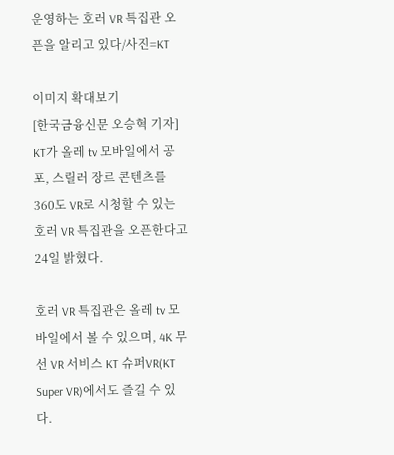운영하는 호러 VR 특집관 오픈을 알리고 있다/사진=KT

이미지 확대보기
[한국금융신문 오승혁 기자] KT가 올레 tv 모바일에서 공포, 스릴러 장르 콘텐츠를 360도 VR로 시청할 수 있는 호러 VR 특집관을 오픈한다고 24일 밝혔다.

호러 VR 특집관은 올레 tv 모바일에서 볼 수 있으며, 4K 무선 VR 서비스 KT 슈퍼VR(KT Super VR)에서도 즐길 수 있다.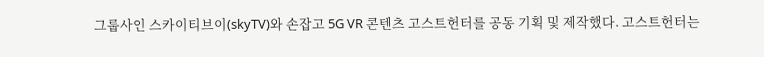그룹사인 스카이티브이(skyTV)와 손잡고 5G VR 콘텐츠 고스트헌터를 공동 기획 및 제작했다. 고스트헌터는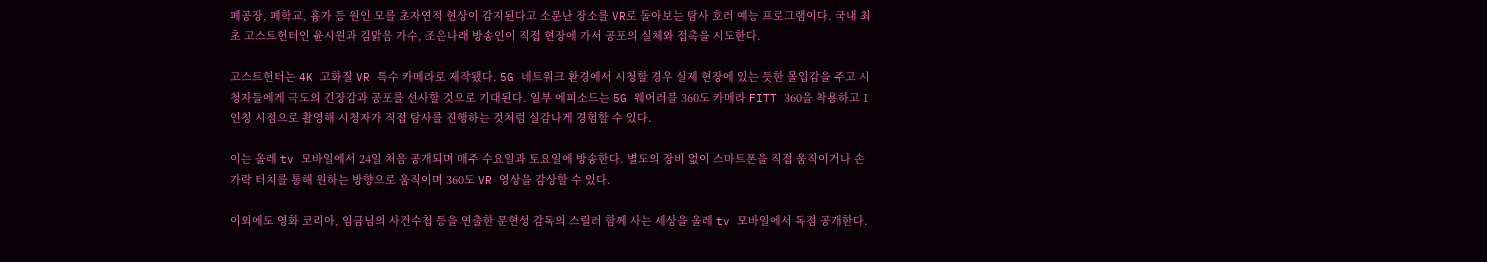폐공장, 폐학교, 흉가 등 원인 모를 초자연적 현상이 감지된다고 소문난 장소를 VR로 돌아보는 탐사 호러 예능 프로그램이다. 국내 최초 고스트헌터인 윤시원과 김맑음 가수, 조은나래 방송인이 직접 현장에 가서 공포의 실체와 접촉을 시도한다.

고스트헌터는 4K 고화질 VR 특수 카메라로 제작됐다. 5G 네트워크 환경에서 시청할 경우 실제 현장에 있는 듯한 몰입감을 주고 시청자들에게 극도의 긴장감과 공포를 선사할 것으로 기대된다. 일부 에피소드는 5G 웨어러블 360도 카메라 FITT 360을 착용하고 1인칭 시점으로 촬영해 시청자가 직접 탐사를 진행하는 것처럼 실감나게 경험할 수 있다.

이는 올레 tv 모바일에서 24일 처음 공개되며 매주 수요일과 토요일에 방송한다. 별도의 장비 없이 스마트폰을 직접 움직이거나 손가락 터치를 통해 원하는 방향으로 움직이며 360도 VR 영상을 감상할 수 있다.

이외에도 영화 코리아, 임금님의 사건수첩 등을 연출한 문현성 감독의 스릴러 함께 사는 세상을 올레 tv 모바일에서 독점 공개한다.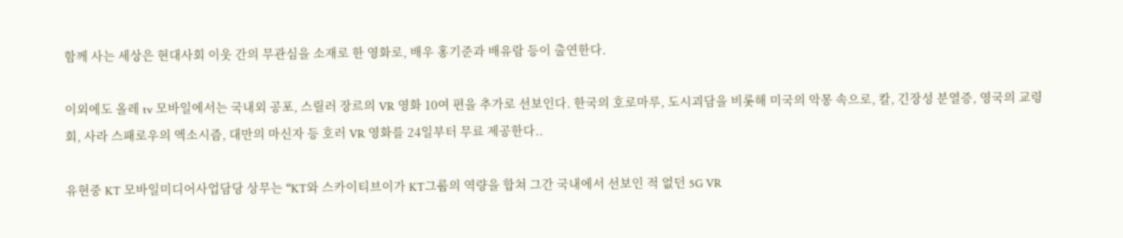함께 사는 세상은 현대사회 이웃 간의 무관심을 소재로 한 영화로, 배우 홍기준과 배유람 등이 출연한다.

이외에도 올레 tv 모바일에서는 국내외 공포, 스릴러 장르의 VR 영화 10여 편을 추가로 선보인다. 한국의 호로마루, 도시괴담을 비롯해 미국의 악몽 속으로, 칼, 긴장성 분열증, 영국의 교령회, 사라 스패로우의 엑소시즘, 대만의 마신자 등 호러 VR 영화를 24일부터 무료 제공한다..

유현중 KT 모바일미디어사업담당 상무는 “KT와 스카이티브이가 KT그룹의 역량을 합쳐 그간 국내에서 선보인 적 없던 5G VR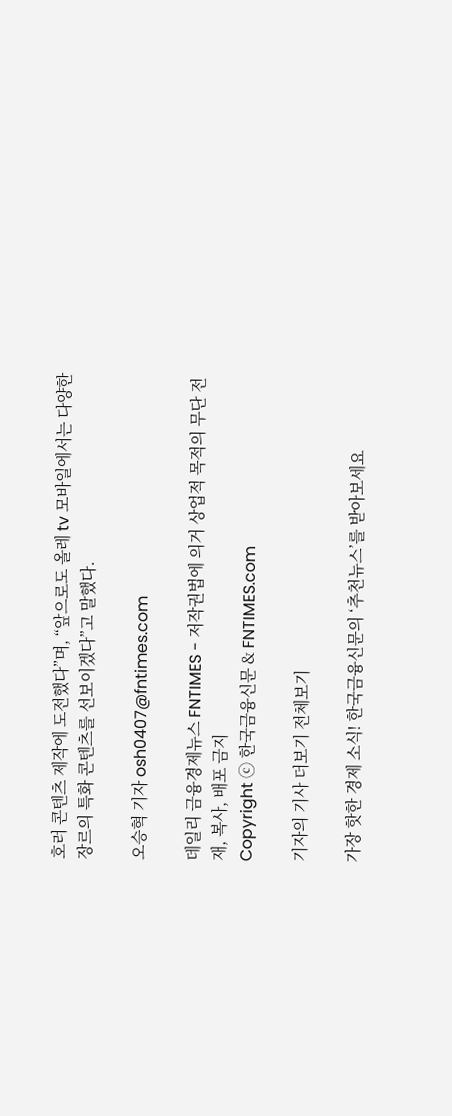호러 콘텐츠 제작에 도전했다”며, “앞으로도 올레 tv 모바일에서는 다양한 장르의 특화 콘텐츠를 선보이겠다”고 말했다.

오승혁 기자 osh0407@fntimes.com

데일리 금융경제뉴스 FNTIMES - 저작권법에 의거 상업적 목적의 무단 전재, 복사, 배포 금지
Copyright ⓒ 한국금융신문 & FNTIMES.com

기자의 기사 더보기 전체보기

가장 핫한 경제 소식! 한국금융신문의 ‘추천뉴스’를 받아보세요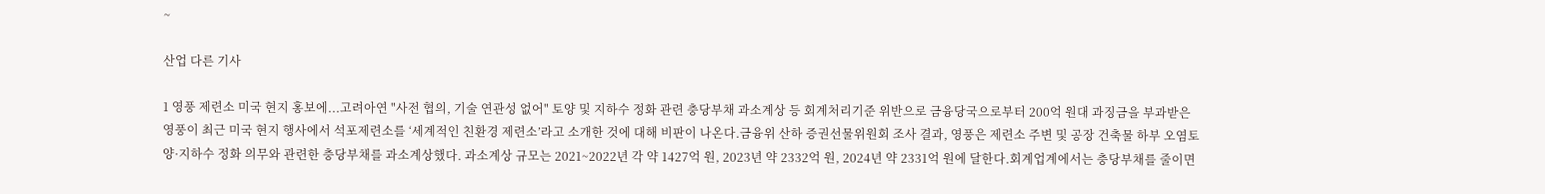~

산업 다른 기사

1 영풍 제련소 미국 현지 홍보에...고려아연 "사전 협의, 기술 연관성 없어" 토양 및 지하수 정화 관련 충당부채 과소계상 등 회계처리기준 위반으로 금융당국으로부터 200억 원대 과징금을 부과받은 영풍이 최근 미국 현지 행사에서 석포제련소를 ‘세계적인 친환경 제련소’라고 소개한 것에 대해 비판이 나온다.금융위 산하 증권선물위원회 조사 결과, 영풍은 제련소 주변 및 공장 건축물 하부 오염토양·지하수 정화 의무와 관련한 충당부채를 과소계상했다. 과소계상 규모는 2021~2022년 각 약 1427억 원, 2023년 약 2332억 원, 2024년 약 2331억 원에 달한다.회계업계에서는 충당부채를 줄이면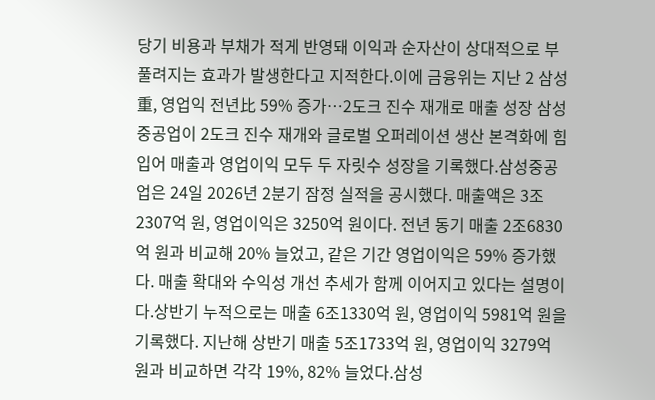당기 비용과 부채가 적게 반영돼 이익과 순자산이 상대적으로 부풀려지는 효과가 발생한다고 지적한다.이에 금융위는 지난 2 삼성重, 영업익 전년比 59% 증가…2도크 진수 재개로 매출 성장 삼성중공업이 2도크 진수 재개와 글로벌 오퍼레이션 생산 본격화에 힘입어 매출과 영업이익 모두 두 자릿수 성장을 기록했다.삼성중공업은 24일 2026년 2분기 잠정 실적을 공시했다. 매출액은 3조2307억 원, 영업이익은 3250억 원이다. 전년 동기 매출 2조6830억 원과 비교해 20% 늘었고, 같은 기간 영업이익은 59% 증가했다. 매출 확대와 수익성 개선 추세가 함께 이어지고 있다는 설명이다.상반기 누적으로는 매출 6조1330억 원, 영업이익 5981억 원을 기록했다. 지난해 상반기 매출 5조1733억 원, 영업이익 3279억 원과 비교하면 각각 19%, 82% 늘었다.삼성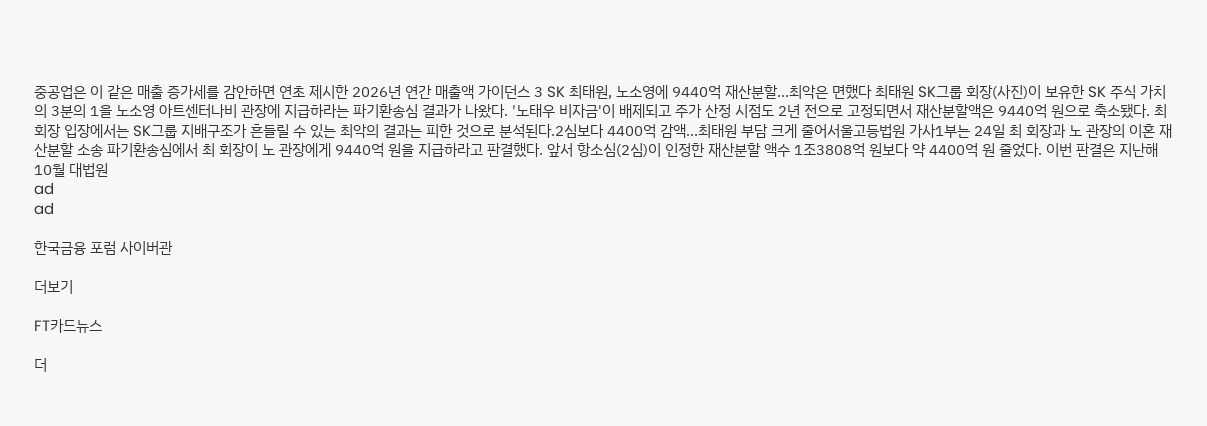중공업은 이 같은 매출 증가세를 감안하면 연초 제시한 2026년 연간 매출액 가이던스 3 SK 최태원, 노소영에 9440억 재산분할…최악은 면했다 최태원 SK그룹 회장(사진)이 보유한 SK 주식 가치의 3분의 1을 노소영 아트센터나비 관장에 지급하라는 파기환송심 결과가 나왔다. '노태우 비자금'이 배제되고 주가 산정 시점도 2년 전으로 고정되면서 재산분할액은 9440억 원으로 축소됐다. 최 회장 입장에서는 SK그룹 지배구조가 흔들릴 수 있는 최악의 결과는 피한 것으로 분석된다.2심보다 4400억 감액...최태원 부담 크게 줄어서울고등법원 가사1부는 24일 최 회장과 노 관장의 이혼 재산분할 소송 파기환송심에서 최 회장이 노 관장에게 9440억 원을 지급하라고 판결했다. 앞서 항소심(2심)이 인정한 재산분할 액수 1조3808억 원보다 약 4400억 원 줄었다. 이번 판결은 지난해 10월 대법원
ad
ad

한국금융 포럼 사이버관

더보기

FT카드뉴스

더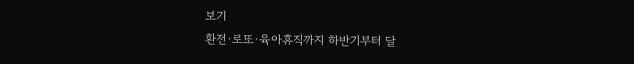보기
환전·로또·육아휴직까지 하반기부터 달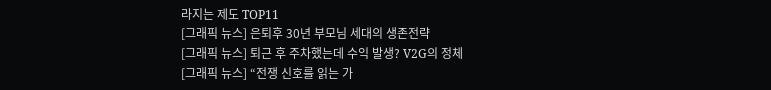라지는 제도 TOP11
[그래픽 뉴스] 은퇴후 30년 부모님 세대의 생존전략
[그래픽 뉴스] 퇴근 후 주차했는데 수익 발생? V2G의 정체
[그래픽 뉴스] “전쟁 신호를 읽는 가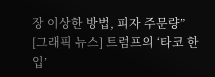장 이상한 방법, 피자 주문량”
[그래픽 뉴스] 트럼프의 ‘타코 한 입’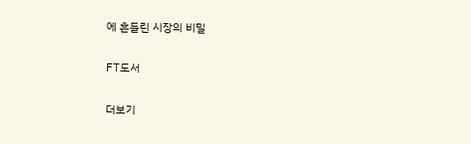에 흔들린 시장의 비밀

FT도서

더보기